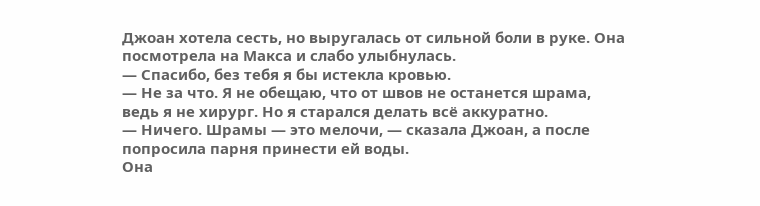Джоан хотела сесть, но выругалась от сильной боли в руке. Она посмотрела на Макса и слабо улыбнулась.
— Спасибо, без тебя я бы истекла кровью.
— Не за что. Я не обещаю, что от швов не останется шрама, ведь я не хирург. Но я старался делать всё аккуратно.
— Ничего. Шрамы — это мелочи, — сказала Джоан, а после попросила парня принести ей воды.
Она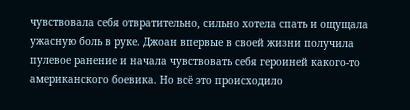чувствовала себя отвратительно, сильно хотела спать и ощущала ужасную боль в руке. Джоан впервые в своей жизни получила пулевое ранение и начала чувствовать себя героиней какого-то американского боевика. Но всё это происходило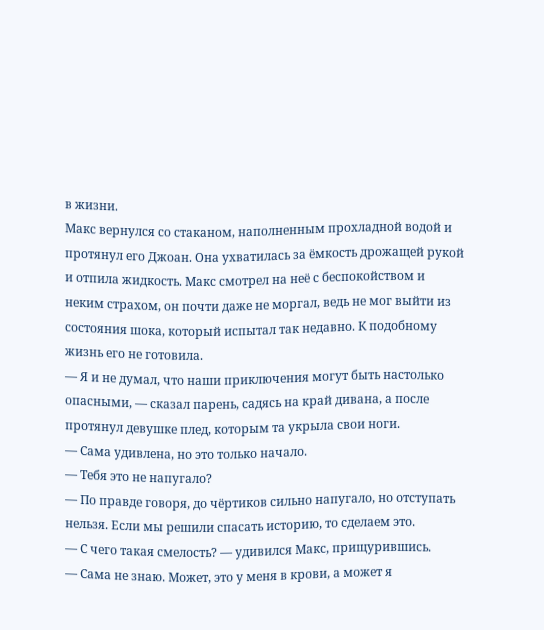в жизни.
Макс вернулся со стаканом, наполненным прохладной водой и протянул его Джоан. Она ухватилась за ёмкость дрожащей рукой и отпила жидкость. Макс смотрел на неё с беспокойством и неким страхом, он почти даже не моргал, ведь не мог выйти из состояния шока, который испытал так недавно. К подобному жизнь его не готовила.
— Я и не думал, что наши приключения могут быть настолько опасными, — сказал парень, садясь на край дивана, а после протянул девушке плед, которым та укрыла свои ноги.
— Сама удивлена, но это только начало.
— Тебя это не напугало?
— По правде говоря, до чёртиков сильно напугало, но отступать нельзя. Если мы решили спасать историю, то сделаем это.
— С чего такая смелость? — удивился Макс, прищурившись.
— Сама не знаю. Может, это у меня в крови, а может я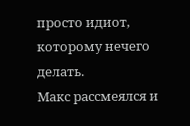просто идиот, которому нечего делать.
Макс рассмеялся и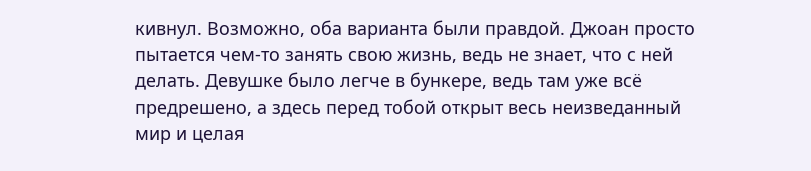кивнул. Возможно, оба варианта были правдой. Джоан просто пытается чем-то занять свою жизнь, ведь не знает, что с ней делать. Девушке было легче в бункере, ведь там уже всё предрешено, а здесь перед тобой открыт весь неизведанный мир и целая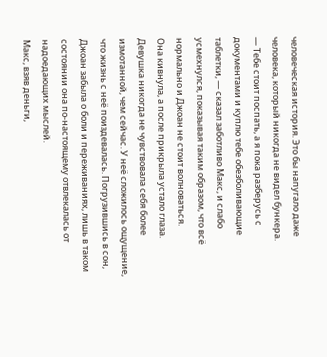человеческая история. Это бы напугало даже человека, который никогда не видел бункера.
— Тебе стоит поспать, а я пока разберусь с документами и куплю тебе обезболивающие таблетки, — сказал заботливо Макс, и слабо усмехнулся, показывая таким образом, что всё нормально и Джоан не стоит волноваться.
Она кивнула, а после прикрыла устало глаза. Девушка никогда не чувствовала себя более измотанной, чем сейчас. У неё сложилось ощущение, что жизнь с неё поиздевалась. Погрузившись в сон, Джоан забыла о боли и переживаниях, лишь в таком состоянии она по-настоящему отвлекалась от надоедающих мыслей.
Макс, взяв деньги,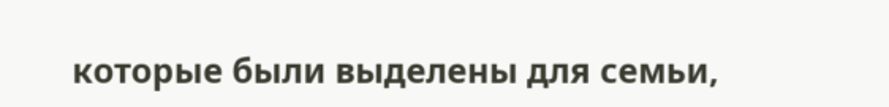которые были выделены для семьи,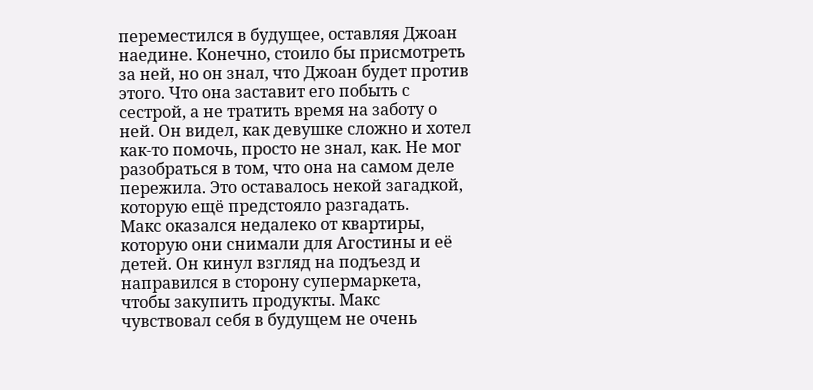переместился в будущее, оставляя Джоан наедине. Конечно, стоило бы присмотреть за ней, но он знал, что Джоан будет против этого. Что она заставит его побыть с сестрой, а не тратить время на заботу о ней. Он видел, как девушке сложно и хотел как-то помочь, просто не знал, как. Не мог разобраться в том, что она на самом деле пережила. Это оставалось некой загадкой, которую ещё предстояло разгадать.
Макс оказался недалеко от квартиры, которую они снимали для Агостины и её детей. Он кинул взгляд на подъезд и направился в сторону супермаркета, чтобы закупить продукты. Макс чувствовал себя в будущем не очень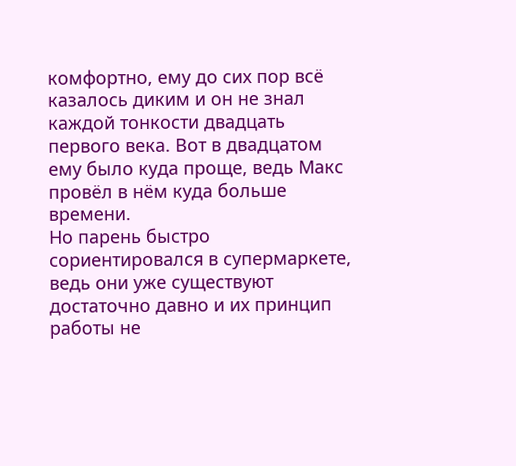комфортно, ему до сих пор всё казалось диким и он не знал каждой тонкости двадцать первого века. Вот в двадцатом ему было куда проще, ведь Макс провёл в нём куда больше времени.
Но парень быстро сориентировался в супермаркете, ведь они уже существуют достаточно давно и их принцип работы не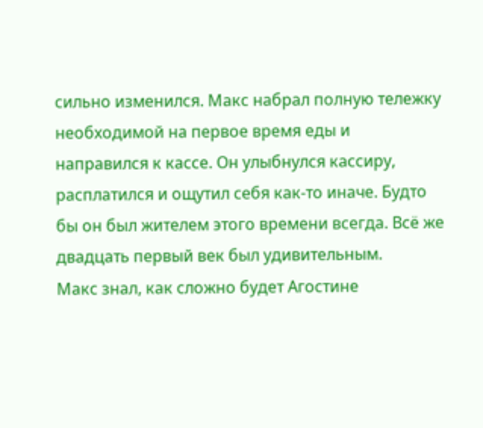сильно изменился. Макс набрал полную тележку необходимой на первое время еды и направился к кассе. Он улыбнулся кассиру, расплатился и ощутил себя как-то иначе. Будто бы он был жителем этого времени всегда. Всё же двадцать первый век был удивительным.
Макс знал, как сложно будет Агостине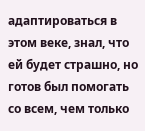адаптироваться в этом веке, знал, что ей будет страшно, но готов был помогать со всем, чем только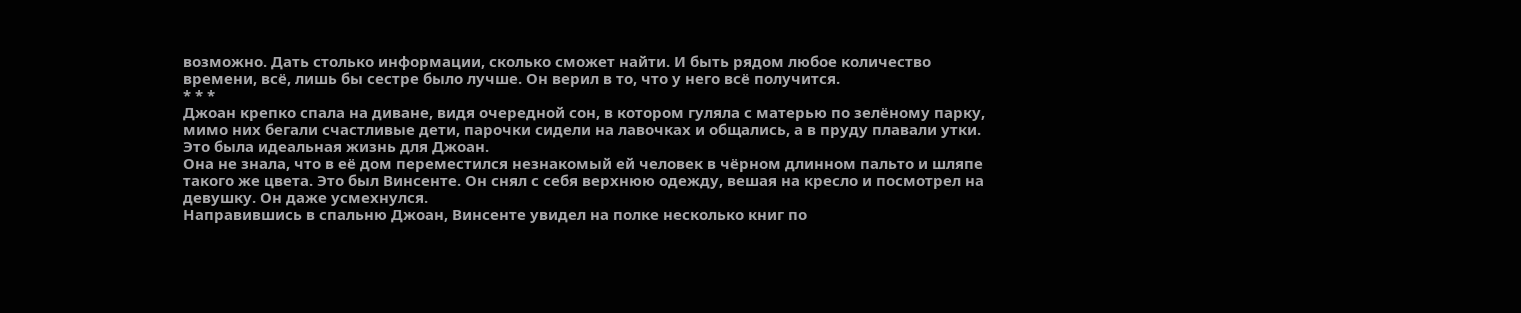возможно. Дать столько информации, сколько сможет найти. И быть рядом любое количество времени, всё, лишь бы сестре было лучше. Он верил в то, что у него всё получится.
* * *
Джоан крепко спала на диване, видя очередной сон, в котором гуляла с матерью по зелёному парку, мимо них бегали счастливые дети, парочки сидели на лавочках и общались, а в пруду плавали утки. Это была идеальная жизнь для Джоан.
Она не знала, что в её дом переместился незнакомый ей человек в чёрном длинном пальто и шляпе такого же цвета. Это был Винсенте. Он снял с себя верхнюю одежду, вешая на кресло и посмотрел на девушку. Он даже усмехнулся.
Направившись в спальню Джоан, Винсенте увидел на полке несколько книг по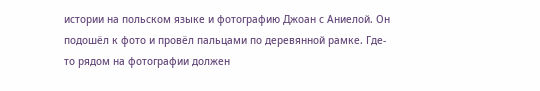истории на польском языке и фотографию Джоан с Аниелой. Он подошёл к фото и провёл пальцами по деревянной рамке. Где-то рядом на фотографии должен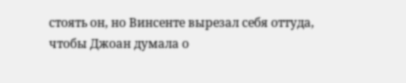стоять он, но Винсенте вырезал себя оттуда, чтобы Джоан думала о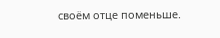своём отце поменьше.